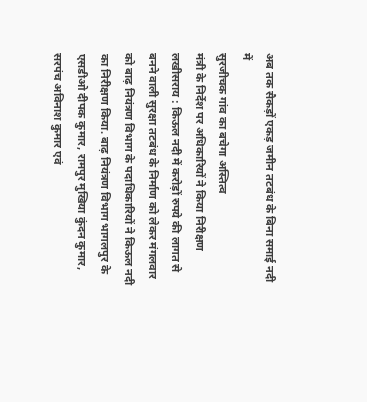अब तक सैकड़ों एकड़ जमीन तटबंध के बिना समाई नदी में
सुरजीचक गांव का बचेगा अस्तित्व
मंत्री के निर्देश पर अधिकारियों ने किया निरीक्षण
लखीसराय : किऊल नदी में करोड़ों रुपये की लागत से बनने वाली सुरक्षा तटबंध के निर्माण को लेकर मंगलवार को बाढ़ नियंत्रण विभाग के पदाधिकारियों ने किऊल नदी का निरीक्षण किया. बाढ़ नियंत्रण विभाग भागलपुर के एसडीओ दीपक कुमार, रामपुर मुखिया कुंदन कुमार, सरपंच अविनाश कुमार एवं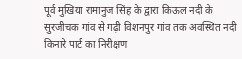पूर्व मुखिया रामानुज सिंह के द्वारा किऊल नदी के सुरजीचक गांव से गढ़ी विशनपुर गांव तक अवस्थित नदी किनारे पार्ट का निरीक्षण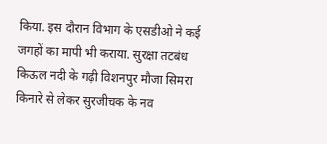किया. इस दौरान विभाग के एसडीओ ने कई जगहों का मापी भी कराया. सुरक्षा तटबंध किऊल नदी के गढ़ी विशनपुर मौजा सिमरा किनारे से लेकर सुरजीचक के नव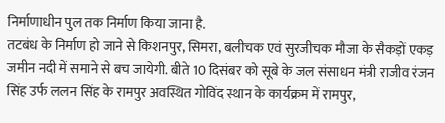निर्माणाधीन पुल तक निर्माण किया जाना है.
तटबंध के निर्माण हो जाने से किशनपुर, सिमरा, बलीचक एवं सुरजीचक मौजा के सैकड़ों एकड़ जमीन नदी में समाने से बच जायेगी. बीते 10 दिसंबर को सूबे के जल संसाधन मंत्री राजीव रंजन सिंह उर्फ ललन सिंह के रामपुर अवस्थित गोविंद स्थान के कार्यक्रम में रामपुर,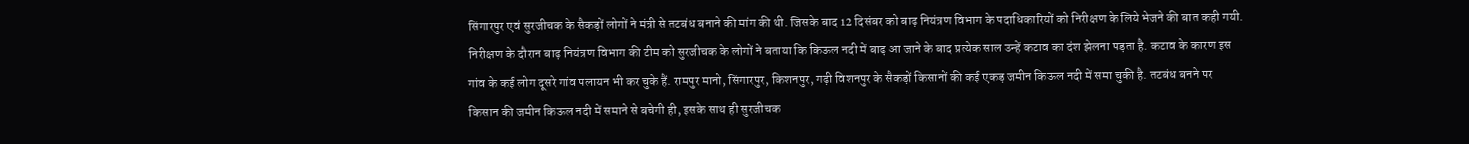सिंगारपुर एवं सुरजीचक के सैकड़ों लोगों ने मंत्री से तटबंध बनाने की मांग की थी. जिसके बाद 12 दिसंबर को बाढ़ नियंत्रण विभाग के पदाधिकारियों को निरीक्षण के लिये भेजने की बात कही गयी. निरीक्षण के दौरान बाढ़ नियंत्रण विभाग की टीम को सुरजीचक के लोगों ने बताया कि किऊल नदी में बाढ़ आ जाने के बाद प्रत्येक साल उन्हें कटाव का दंश झेलना पड़ता है. कटाव के कारण इस गांव के कई लोग दूसरे गांव पलायन भी कर चुके हैं. रामपुर मानो, सिंगारपुर, किशनपुर, गढ़ी विशनपुर के सैकड़ों किसानों की कई एकड़ जमीन किऊल नदी में समा चुकी है. तटबंध बनने पर किसान की जमीन किऊल नदी में समाने से बचेगी ही, इसके साथ ही सुरजीचक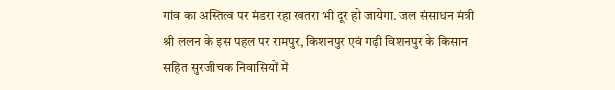गांव का अस्तित्व पर मंडरा रहा खतरा भी दूर हो जायेगा. जल संसाधन मंत्री श्री ललन के इस पहल पर रामपुर, किशनपुर एवं गढ़ी विशनपुर के किसान सहित सुरजीचक निवासियों में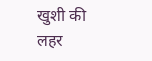खुशी की लहर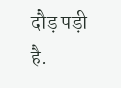दौड़ पड़ी है.